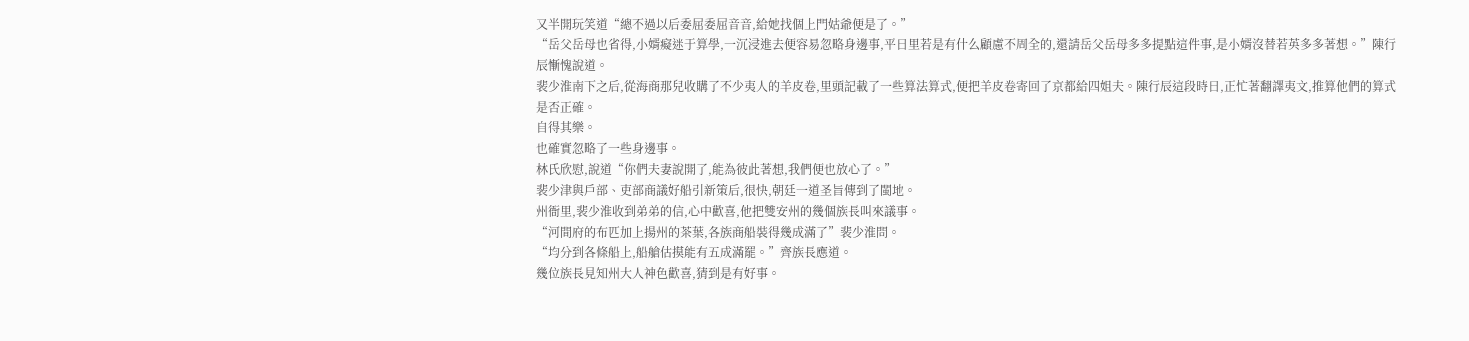又半開玩笑道“總不過以后委屈委屈音音,給她找個上門姑爺便是了。”
“岳父岳母也省得,小婿癡迷于算學,一沉浸進去便容易忽略身邊事,平日里若是有什么顧慮不周全的,還請岳父岳母多多提點這件事,是小婿沒替若英多多著想。”陳行辰慚愧說道。
裴少淮南下之后,從海商那兒收購了不少夷人的羊皮卷,里頭記載了一些算法算式,便把羊皮卷寄回了京都給四姐夫。陳行辰這段時日,正忙著翻譯夷文,推算他們的算式是否正確。
自得其樂。
也確實忽略了一些身邊事。
林氏欣慰,說道“你們夫妻說開了,能為彼此著想,我們便也放心了。”
裴少津與戶部、吏部商議好船引新策后,很快,朝廷一道圣旨傳到了閩地。
州衙里,裴少淮收到弟弟的信,心中歡喜,他把雙安州的幾個族長叫來議事。
“河間府的布匹加上揚州的茶葉,各族商船裝得幾成滿了”裴少淮問。
“均分到各條船上,船艙估摸能有五成滿罷。”齊族長應道。
幾位族長見知州大人神色歡喜,猜到是有好事。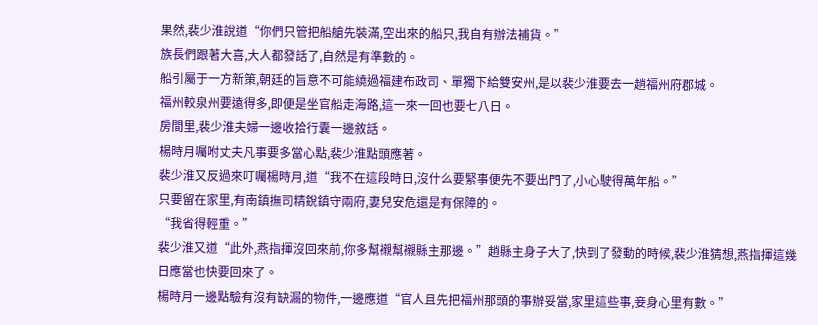果然,裴少淮說道“你們只管把船艙先裝滿,空出來的船只,我自有辦法補貨。”
族長們跟著大喜,大人都發話了,自然是有準數的。
船引屬于一方新策,朝廷的旨意不可能繞過福建布政司、單獨下給雙安州,是以裴少淮要去一趟福州府郡城。
福州較泉州要遠得多,即便是坐官船走海路,這一來一回也要七八日。
房間里,裴少淮夫婦一邊收拾行囊一邊敘話。
楊時月囑咐丈夫凡事要多當心點,裴少淮點頭應著。
裴少淮又反過來叮囑楊時月,道“我不在這段時日,沒什么要緊事便先不要出門了,小心駛得萬年船。”
只要留在家里,有南鎮撫司精銳鎮守兩府,妻兒安危還是有保障的。
“我省得輕重。”
裴少淮又道“此外,燕指揮沒回來前,你多幫襯幫襯縣主那邊。”趙縣主身子大了,快到了發動的時候,裴少淮猜想,燕指揮這幾日應當也快要回來了。
楊時月一邊點驗有沒有缺漏的物件,一邊應道“官人且先把福州那頭的事辦妥當,家里這些事,妾身心里有數。”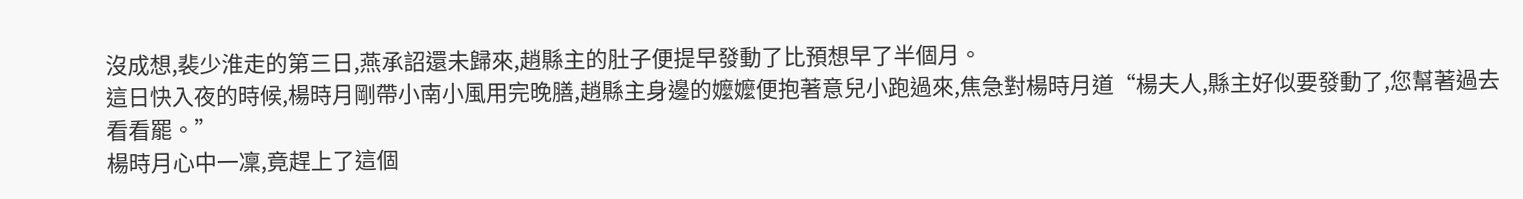沒成想,裴少淮走的第三日,燕承詔還未歸來,趙縣主的肚子便提早發動了比預想早了半個月。
這日快入夜的時候,楊時月剛帶小南小風用完晚膳,趙縣主身邊的嬤嬤便抱著意兒小跑過來,焦急對楊時月道“楊夫人,縣主好似要發動了,您幫著過去看看罷。”
楊時月心中一凜,竟趕上了這個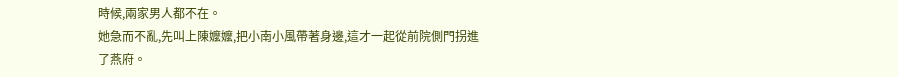時候,兩家男人都不在。
她急而不亂,先叫上陳嬤嬤,把小南小風帶著身邊,這才一起從前院側門拐進了燕府。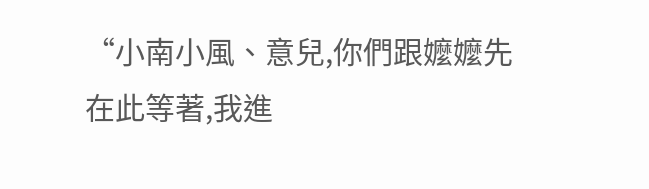“小南小風、意兒,你們跟嬤嬤先在此等著,我進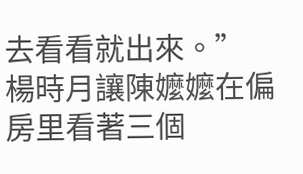去看看就出來。”
楊時月讓陳嬤嬤在偏房里看著三個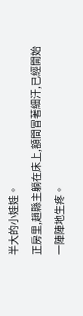半大的小娃娃。
正房里,趙縣主躺在床上,額間冒著細汗,已經開始一陣陣地生疼。